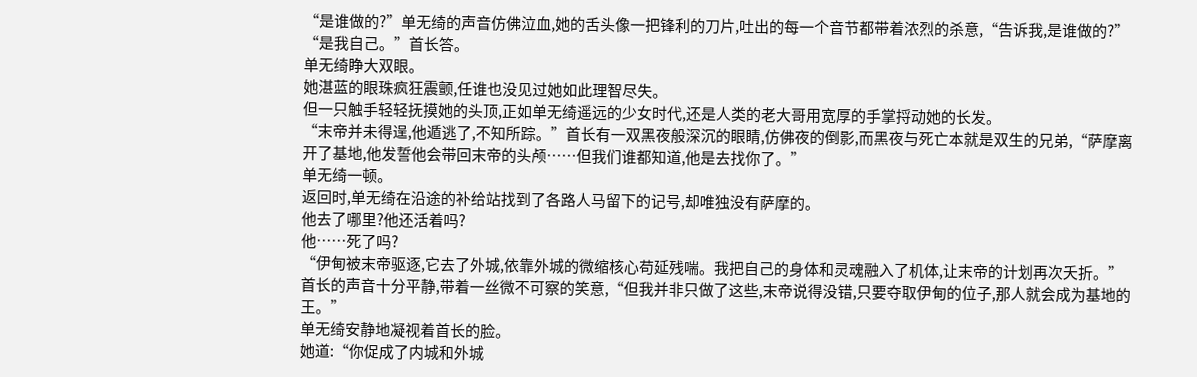“是谁做的?”单无绮的声音仿佛泣血,她的舌头像一把锋利的刀片,吐出的每一个音节都带着浓烈的杀意,“告诉我,是谁做的?”
“是我自己。”首长答。
单无绮睁大双眼。
她湛蓝的眼珠疯狂震颤,任谁也没见过她如此理智尽失。
但一只触手轻轻抚摸她的头顶,正如单无绮遥远的少女时代,还是人类的老大哥用宽厚的手掌捋动她的长发。
“末帝并未得逞,他遁逃了,不知所踪。”首长有一双黑夜般深沉的眼睛,仿佛夜的倒影,而黑夜与死亡本就是双生的兄弟,“萨摩离开了基地,他发誓他会带回末帝的头颅……但我们谁都知道,他是去找你了。”
单无绮一顿。
返回时,单无绮在沿途的补给站找到了各路人马留下的记号,却唯独没有萨摩的。
他去了哪里?他还活着吗?
他……死了吗?
“伊甸被末帝驱逐,它去了外城,依靠外城的微缩核心苟延残喘。我把自己的身体和灵魂融入了机体,让末帝的计划再次夭折。”首长的声音十分平静,带着一丝微不可察的笑意,“但我并非只做了这些,末帝说得没错,只要夺取伊甸的位子,那人就会成为基地的王。”
单无绮安静地凝视着首长的脸。
她道:“你促成了内城和外城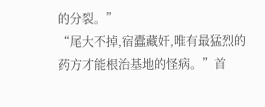的分裂。”
“尾大不掉,宿蠹藏奸,唯有最猛烈的药方才能根治基地的怪病。”首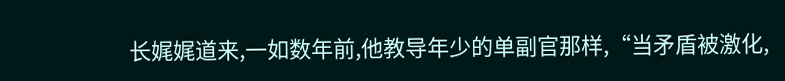长娓娓道来,一如数年前,他教导年少的单副官那样,“当矛盾被激化,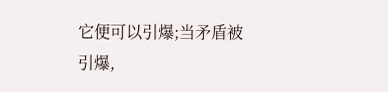它便可以引爆;当矛盾被引爆,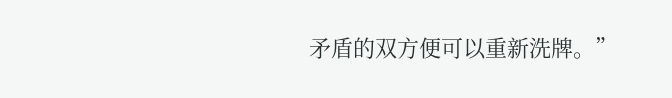矛盾的双方便可以重新洗牌。”